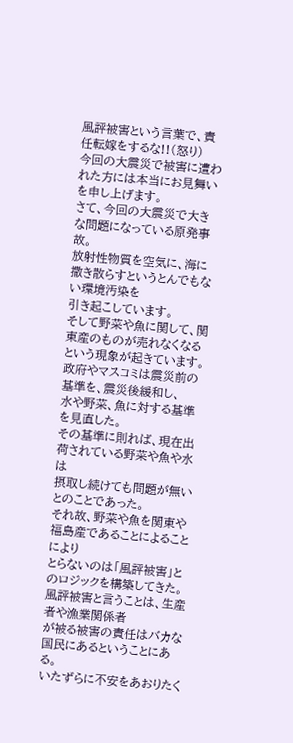風評被害という言葉で、責任転嫁をするな!!(怒り)
今回の大震災で被害に遭われた方には本当にお見舞いを申し上げます。
さて、今回の大震災で大きな問題になっている原発事故。
放射性物質を空気に、海に撒き散らすというとんでもない環境汚染を
引き起こしています。
そして野菜や魚に関して、関東産のものが売れなくなるという現象が起きています。
政府やマスコミは震災前の基準を、震災後緩和し、
水や野菜、魚に対する基準を見直した。
その基準に則れば、現在出荷されている野菜や魚や水は
摂取し続けても問題が無いとのことであった。
それ故、野菜や魚を関東や福島産であることによることにより
とらないのは「風評被害」とのロジックを構築してきた。
風評被害と言うことは、生産者や漁業関係者
が被る被害の責任はバカな国民にあるということにある。
いたずらに不安をあおりたく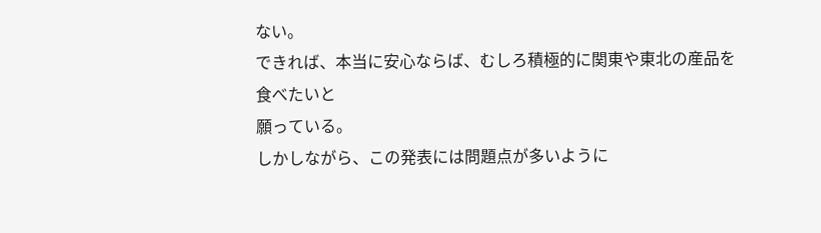ない。
できれば、本当に安心ならば、むしろ積極的に関東や東北の産品を食べたいと
願っている。
しかしながら、この発表には問題点が多いように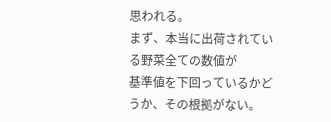思われる。
まず、本当に出荷されている野菜全ての数値が
基準値を下回っているかどうか、その根拠がない。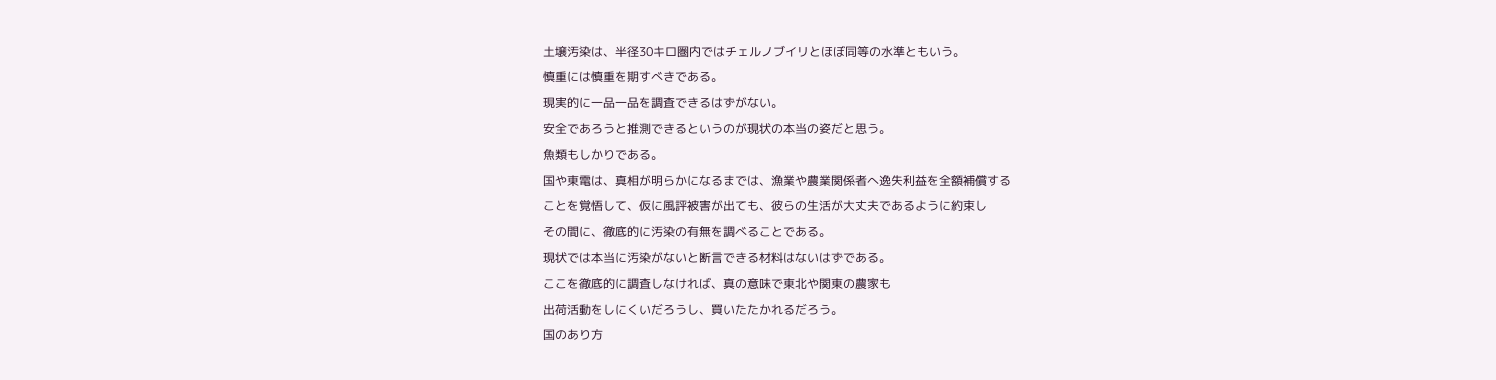土壌汚染は、半径30キロ圏内ではチェルノブイリとほぼ同等の水準ともいう。
慎重には慎重を期すべきである。
現実的に一品一品を調査できるはずがない。
安全であろうと推測できるというのが現状の本当の姿だと思う。
魚類もしかりである。
国や東電は、真相が明らかになるまでは、漁業や農業関係者へ逸失利益を全額補償する
ことを覚悟して、仮に風評被害が出ても、彼らの生活が大丈夫であるように約束し
その間に、徹底的に汚染の有無を調べることである。
現状では本当に汚染がないと断言できる材料はないはずである。
ここを徹底的に調査しなければ、真の意味で東北や関東の農家も
出荷活動をしにくいだろうし、買いたたかれるだろう。
国のあり方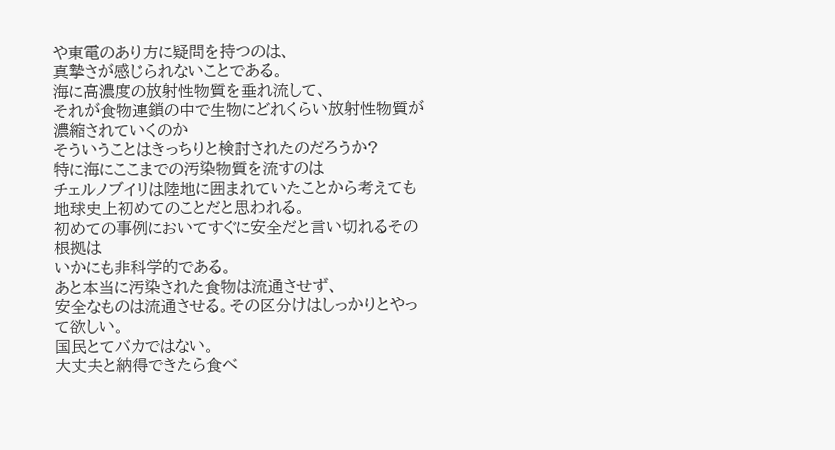や東電のあり方に疑問を持つのは、
真摯さが感じられないことである。
海に高濃度の放射性物質を垂れ流して、
それが食物連鎖の中で生物にどれくらい放射性物質が濃縮されていくのか
そういうことはきっちりと検討されたのだろうか?
特に海にここまでの汚染物質を流すのは
チェルノブイリは陸地に囲まれていたことから考えても
地球史上初めてのことだと思われる。
初めての事例においてすぐに安全だと言い切れるその根拠は
いかにも非科学的である。
あと本当に汚染された食物は流通させず、
安全なものは流通させる。その区分けはしっかりとやって欲しい。
国民とてバカではない。
大丈夫と納得できたら食べ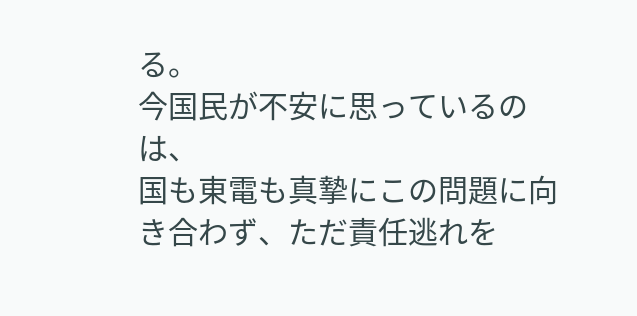る。
今国民が不安に思っているのは、
国も東電も真摯にこの問題に向き合わず、ただ責任逃れを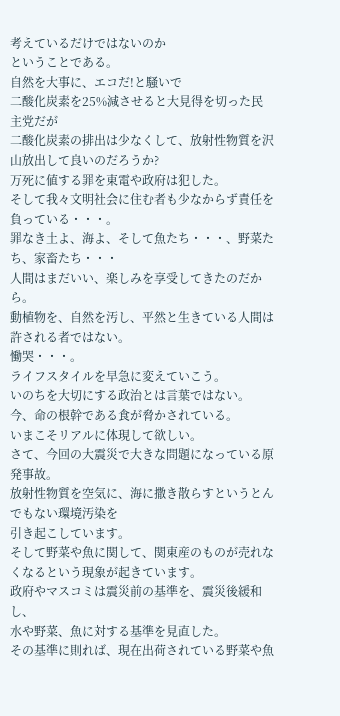考えているだけではないのか
ということである。
自然を大事に、エコだ!と騒いで
二酸化炭素を25%減させると大見得を切った民主党だが
二酸化炭素の排出は少なくして、放射性物質を沢山放出して良いのだろうか?
万死に値する罪を東電や政府は犯した。
そして我々文明社会に住む者も少なからず責任を負っている・・・。
罪なき土よ、海よ、そして魚たち・・・、野菜たち、家畜たち・・・
人間はまだいい、楽しみを享受してきたのだから。
動植物を、自然を汚し、平然と生きている人間は許される者ではない。
慟哭・・・。
ライフスタイルを早急に変えていこう。
いのちを大切にする政治とは言葉ではない。
今、命の根幹である食が脅かされている。
いまこそリアルに体現して欲しい。
さて、今回の大震災で大きな問題になっている原発事故。
放射性物質を空気に、海に撒き散らすというとんでもない環境汚染を
引き起こしています。
そして野菜や魚に関して、関東産のものが売れなくなるという現象が起きています。
政府やマスコミは震災前の基準を、震災後緩和し、
水や野菜、魚に対する基準を見直した。
その基準に則れば、現在出荷されている野菜や魚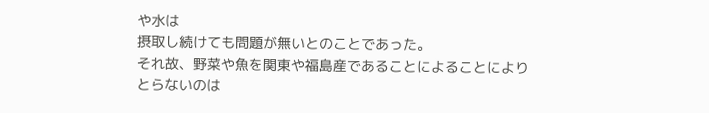や水は
摂取し続けても問題が無いとのことであった。
それ故、野菜や魚を関東や福島産であることによることにより
とらないのは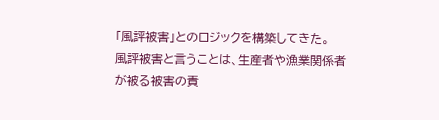「風評被害」とのロジックを構築してきた。
風評被害と言うことは、生産者や漁業関係者
が被る被害の責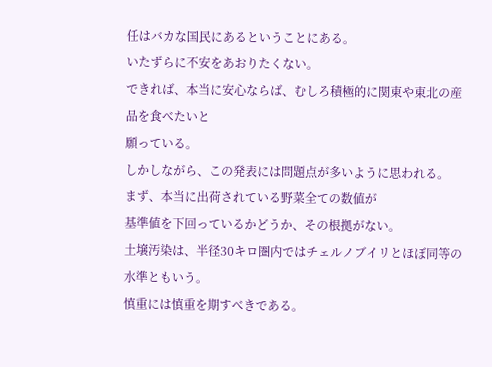任はバカな国民にあるということにある。
いたずらに不安をあおりたくない。
できれば、本当に安心ならば、むしろ積極的に関東や東北の産品を食べたいと
願っている。
しかしながら、この発表には問題点が多いように思われる。
まず、本当に出荷されている野菜全ての数値が
基準値を下回っているかどうか、その根拠がない。
土壌汚染は、半径30キロ圏内ではチェルノブイリとほぼ同等の水準ともいう。
慎重には慎重を期すべきである。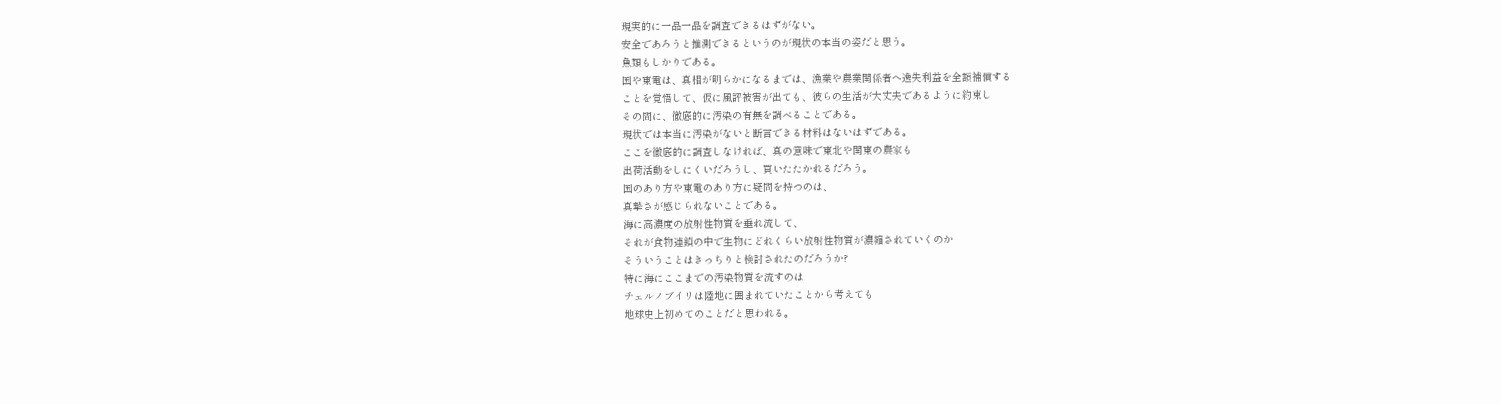現実的に一品一品を調査できるはずがない。
安全であろうと推測できるというのが現状の本当の姿だと思う。
魚類もしかりである。
国や東電は、真相が明らかになるまでは、漁業や農業関係者へ逸失利益を全額補償する
ことを覚悟して、仮に風評被害が出ても、彼らの生活が大丈夫であるように約束し
その間に、徹底的に汚染の有無を調べることである。
現状では本当に汚染がないと断言できる材料はないはずである。
ここを徹底的に調査しなければ、真の意味で東北や関東の農家も
出荷活動をしにくいだろうし、買いたたかれるだろう。
国のあり方や東電のあり方に疑問を持つのは、
真摯さが感じられないことである。
海に高濃度の放射性物質を垂れ流して、
それが食物連鎖の中で生物にどれくらい放射性物質が濃縮されていくのか
そういうことはきっちりと検討されたのだろうか?
特に海にここまでの汚染物質を流すのは
チェルノブイリは陸地に囲まれていたことから考えても
地球史上初めてのことだと思われる。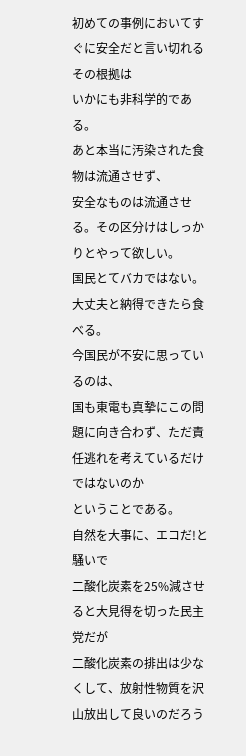初めての事例においてすぐに安全だと言い切れるその根拠は
いかにも非科学的である。
あと本当に汚染された食物は流通させず、
安全なものは流通させる。その区分けはしっかりとやって欲しい。
国民とてバカではない。
大丈夫と納得できたら食べる。
今国民が不安に思っているのは、
国も東電も真摯にこの問題に向き合わず、ただ責任逃れを考えているだけではないのか
ということである。
自然を大事に、エコだ!と騒いで
二酸化炭素を25%減させると大見得を切った民主党だが
二酸化炭素の排出は少なくして、放射性物質を沢山放出して良いのだろう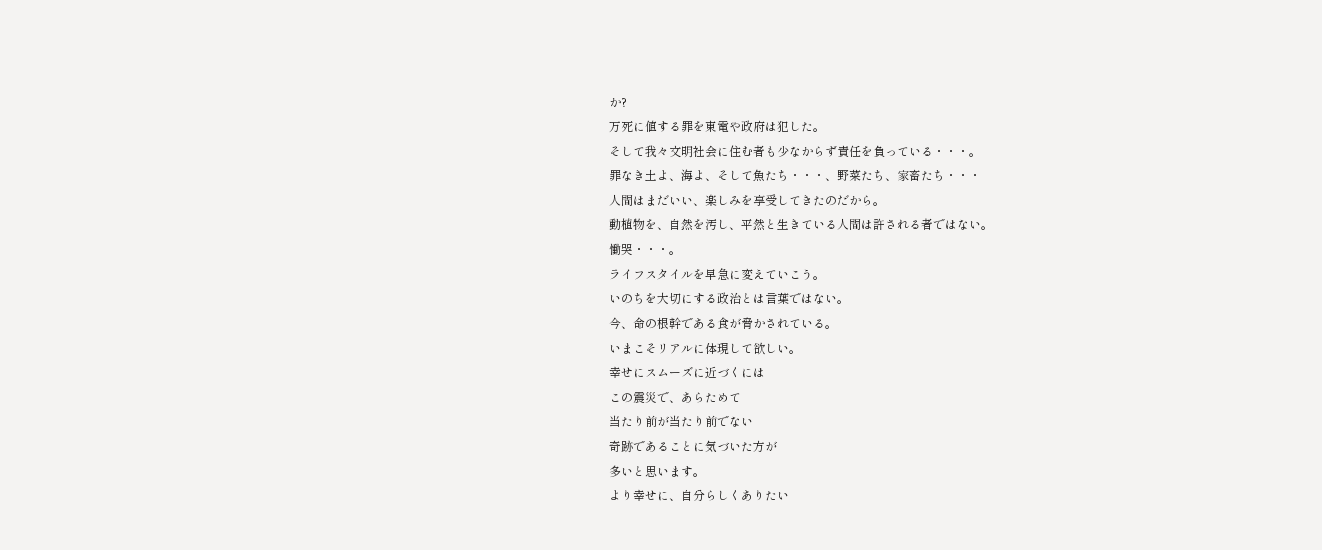か?
万死に値する罪を東電や政府は犯した。
そして我々文明社会に住む者も少なからず責任を負っている・・・。
罪なき土よ、海よ、そして魚たち・・・、野菜たち、家畜たち・・・
人間はまだいい、楽しみを享受してきたのだから。
動植物を、自然を汚し、平然と生きている人間は許される者ではない。
慟哭・・・。
ライフスタイルを早急に変えていこう。
いのちを大切にする政治とは言葉ではない。
今、命の根幹である食が脅かされている。
いまこそリアルに体現して欲しい。
幸せにスムーズに近づくには
この震災で、あらためて
当たり前が当たり前でない
奇跡であることに気づいた方が
多いと思います。
より幸せに、自分らしくありたい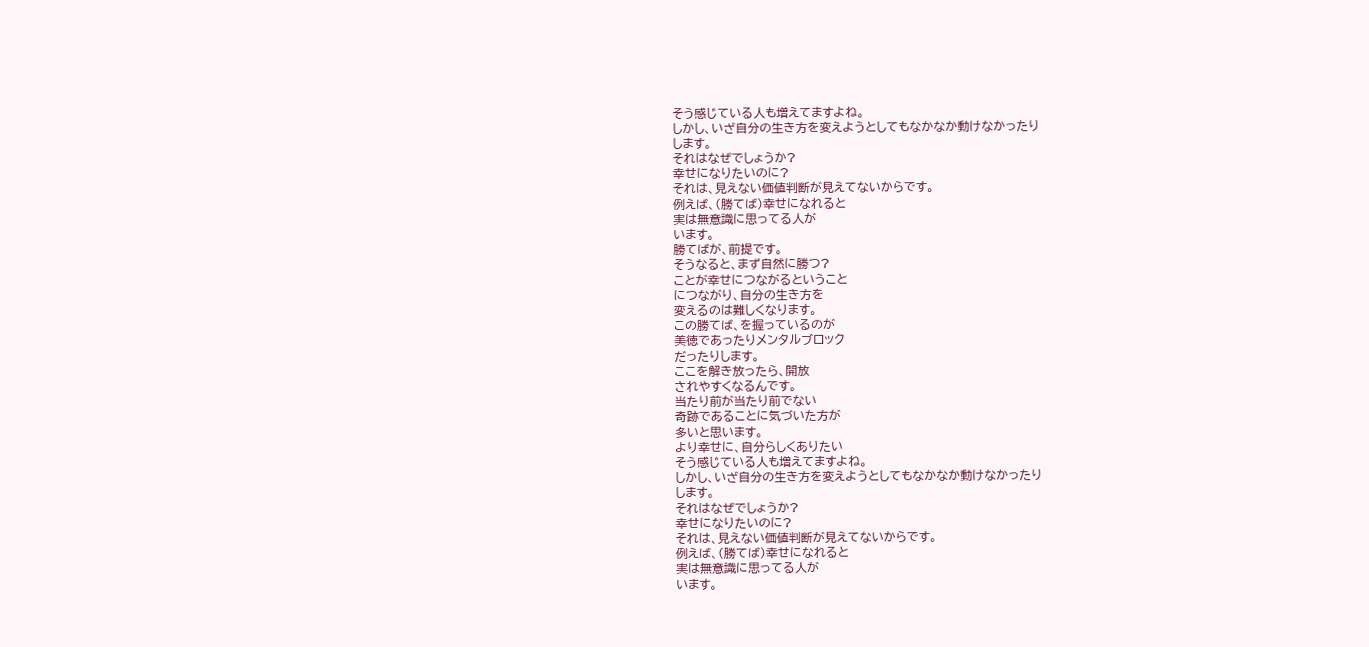そう感じている人も増えてますよね。
しかし、いざ自分の生き方を変えようとしてもなかなか動けなかったり
します。
それはなぜでしょうか?
幸せになりたいのに?
それは、見えない価値判断が見えてないからです。
例えば、(勝てば)幸せになれると
実は無意識に思ってる人が
います。
勝てばが、前提です。
そうなると、まず自然に勝つ?
ことが幸せにつながるということ
につながり、自分の生き方を
変えるのは難しくなります。
この勝てば、を握っているのが
美徳であったりメンタルブロック
だったりします。
ここを解き放ったら、開放
されやすくなるんです。
当たり前が当たり前でない
奇跡であることに気づいた方が
多いと思います。
より幸せに、自分らしくありたい
そう感じている人も増えてますよね。
しかし、いざ自分の生き方を変えようとしてもなかなか動けなかったり
します。
それはなぜでしょうか?
幸せになりたいのに?
それは、見えない価値判断が見えてないからです。
例えば、(勝てば)幸せになれると
実は無意識に思ってる人が
います。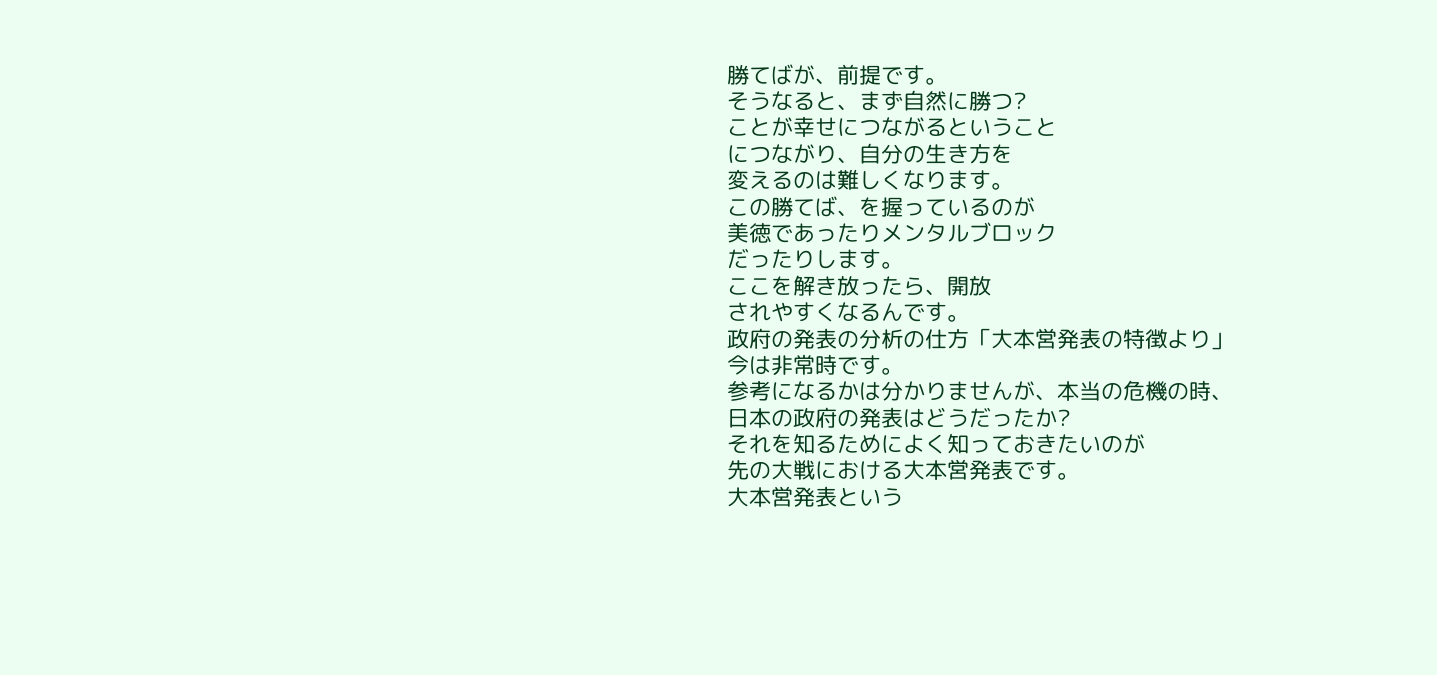勝てばが、前提です。
そうなると、まず自然に勝つ?
ことが幸せにつながるということ
につながり、自分の生き方を
変えるのは難しくなります。
この勝てば、を握っているのが
美徳であったりメンタルブロック
だったりします。
ここを解き放ったら、開放
されやすくなるんです。
政府の発表の分析の仕方「大本営発表の特徴より」
今は非常時です。
参考になるかは分かりませんが、本当の危機の時、
日本の政府の発表はどうだったか?
それを知るためによく知っておきたいのが
先の大戦における大本営発表です。
大本営発表という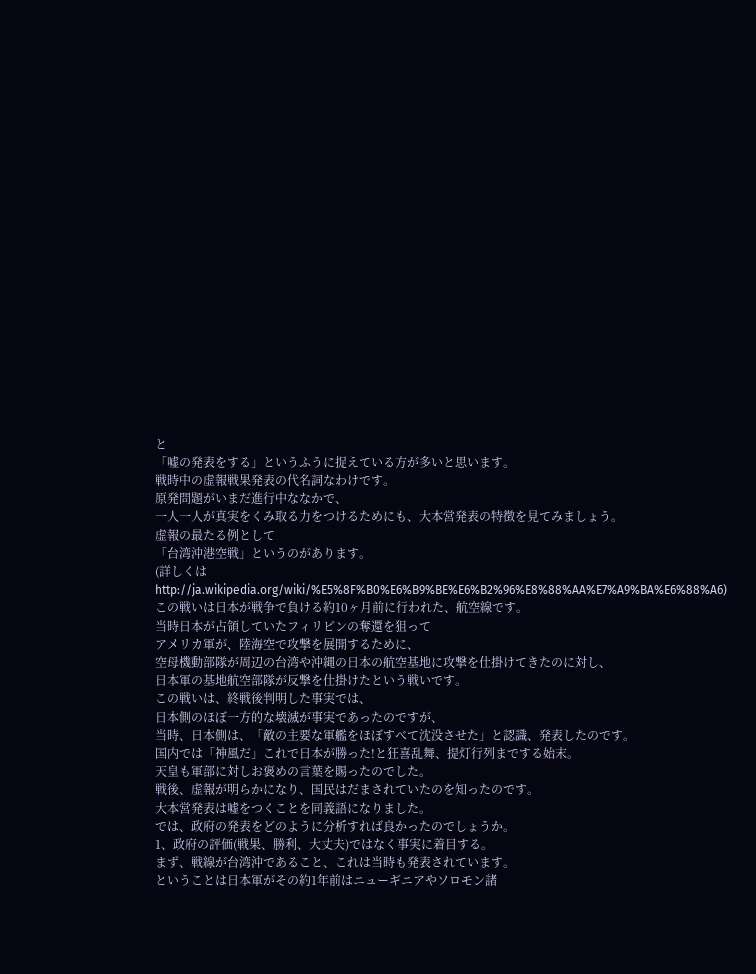と
「嘘の発表をする」というふうに捉えている方が多いと思います。
戦時中の虚報戦果発表の代名詞なわけです。
原発問題がいまだ進行中ななかで、
一人一人が真実をくみ取る力をつけるためにも、大本営発表の特徴を見てみましょう。
虚報の最たる例として
「台湾沖港空戦」というのがあります。
(詳しくはhttp://ja.wikipedia.org/wiki/%E5%8F%B0%E6%B9%BE%E6%B2%96%E8%88%AA%E7%A9%BA%E6%88%A6)
この戦いは日本が戦争で負ける約10ヶ月前に行われた、航空線です。
当時日本が占領していたフィリピンの奪還を狙って
アメリカ軍が、陸海空で攻撃を展開するために、
空母機動部隊が周辺の台湾や沖縄の日本の航空基地に攻撃を仕掛けてきたのに対し、
日本軍の基地航空部隊が反撃を仕掛けたという戦いです。
この戦いは、終戦後判明した事実では、
日本側のほぼ一方的な壊滅が事実であったのですが、
当時、日本側は、「敵の主要な軍艦をほぼすべて沈没させた」と認識、発表したのです。
国内では「神風だ」これで日本が勝った!と狂喜乱舞、提灯行列までする始末。
天皇も軍部に対しお褒めの言葉を賜ったのでした。
戦後、虚報が明らかになり、国民はだまされていたのを知ったのです。
大本営発表は嘘をつくことを同義語になりました。
では、政府の発表をどのように分析すれば良かったのでしょうか。
1、政府の評価(戦果、勝利、大丈夫)ではなく事実に着目する。
まず、戦線が台湾沖であること、これは当時も発表されています。
ということは日本軍がその約1年前はニューギニアやソロモン諸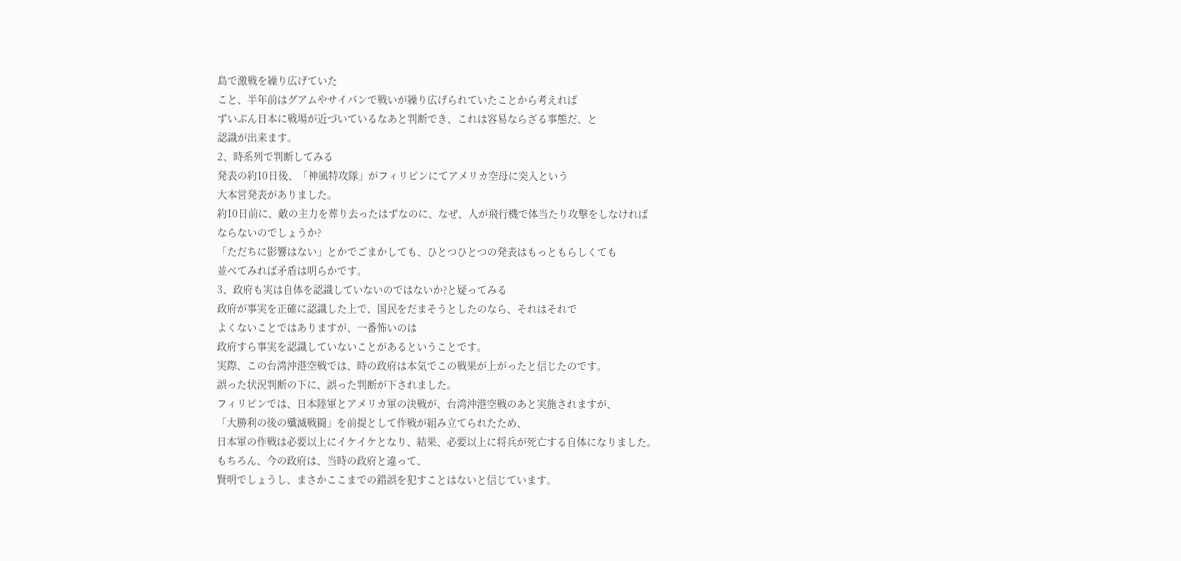島で激戦を繰り広げていた
こと、半年前はグアムやサイパンで戦いが繰り広げられていたことから考えれば
ずいぶん日本に戦場が近づいているなあと判断でき、これは容易ならざる事態だ、と
認識が出来ます。
2、時系列で判断してみる
発表の約10日後、「神風特攻隊」がフィリピンにてアメリカ空母に突入という
大本営発表がありました。
約10日前に、敵の主力を葬り去ったはずなのに、なぜ、人が飛行機で体当たり攻撃をしなければ
ならないのでしょうか?
「ただちに影響はない」とかでごまかしても、ひとつひとつの発表はもっともらしくても
並べてみれば矛盾は明らかです。
3、政府も実は自体を認識していないのではないか?と疑ってみる
政府が事実を正確に認識した上で、国民をだまそうとしたのなら、それはそれで
よくないことではありますが、一番怖いのは
政府すら事実を認識していないことがあるということです。
実際、この台湾沖港空戦では、時の政府は本気でこの戦果が上がったと信じたのです。
誤った状況判断の下に、誤った判断が下されました。
フィリピンでは、日本陸軍とアメリカ軍の決戦が、台湾沖港空戦のあと実施されますが、
「大勝利の後の殲滅戦闘」を前提として作戦が組み立てられたため、
日本軍の作戦は必要以上にイケイケとなり、結果、必要以上に将兵が死亡する自体になりました。
もちろん、今の政府は、当時の政府と違って、
賢明でしょうし、まさかここまでの錯誤を犯すことはないと信じています。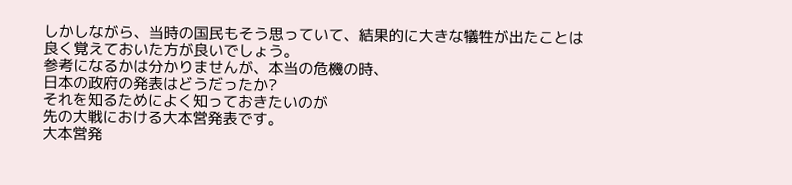しかしながら、当時の国民もそう思っていて、結果的に大きな犠牲が出たことは
良く覚えておいた方が良いでしょう。
参考になるかは分かりませんが、本当の危機の時、
日本の政府の発表はどうだったか?
それを知るためによく知っておきたいのが
先の大戦における大本営発表です。
大本営発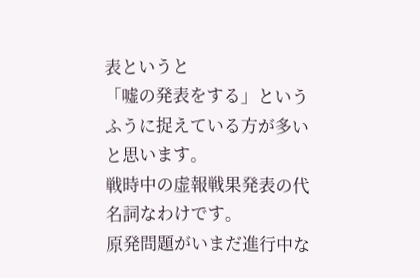表というと
「嘘の発表をする」というふうに捉えている方が多いと思います。
戦時中の虚報戦果発表の代名詞なわけです。
原発問題がいまだ進行中な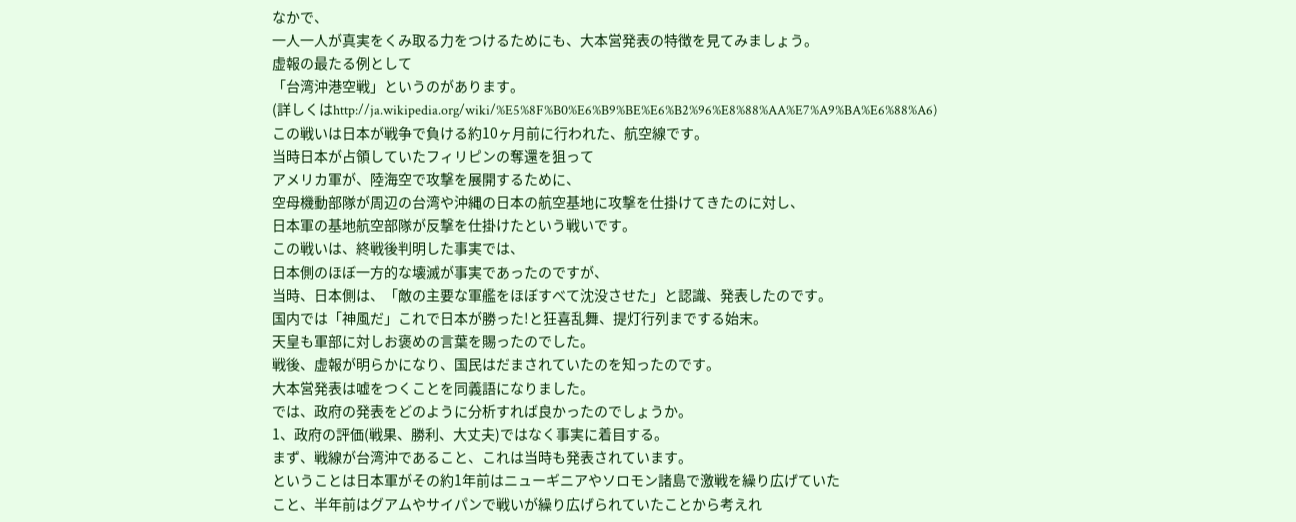なかで、
一人一人が真実をくみ取る力をつけるためにも、大本営発表の特徴を見てみましょう。
虚報の最たる例として
「台湾沖港空戦」というのがあります。
(詳しくはhttp://ja.wikipedia.org/wiki/%E5%8F%B0%E6%B9%BE%E6%B2%96%E8%88%AA%E7%A9%BA%E6%88%A6)
この戦いは日本が戦争で負ける約10ヶ月前に行われた、航空線です。
当時日本が占領していたフィリピンの奪還を狙って
アメリカ軍が、陸海空で攻撃を展開するために、
空母機動部隊が周辺の台湾や沖縄の日本の航空基地に攻撃を仕掛けてきたのに対し、
日本軍の基地航空部隊が反撃を仕掛けたという戦いです。
この戦いは、終戦後判明した事実では、
日本側のほぼ一方的な壊滅が事実であったのですが、
当時、日本側は、「敵の主要な軍艦をほぼすべて沈没させた」と認識、発表したのです。
国内では「神風だ」これで日本が勝った!と狂喜乱舞、提灯行列までする始末。
天皇も軍部に対しお褒めの言葉を賜ったのでした。
戦後、虚報が明らかになり、国民はだまされていたのを知ったのです。
大本営発表は嘘をつくことを同義語になりました。
では、政府の発表をどのように分析すれば良かったのでしょうか。
1、政府の評価(戦果、勝利、大丈夫)ではなく事実に着目する。
まず、戦線が台湾沖であること、これは当時も発表されています。
ということは日本軍がその約1年前はニューギニアやソロモン諸島で激戦を繰り広げていた
こと、半年前はグアムやサイパンで戦いが繰り広げられていたことから考えれ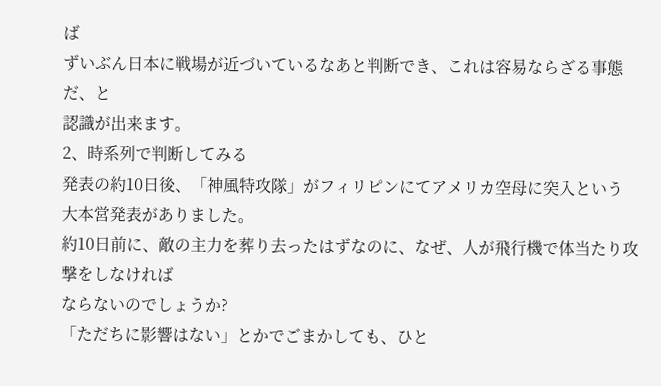ば
ずいぶん日本に戦場が近づいているなあと判断でき、これは容易ならざる事態だ、と
認識が出来ます。
2、時系列で判断してみる
発表の約10日後、「神風特攻隊」がフィリピンにてアメリカ空母に突入という
大本営発表がありました。
約10日前に、敵の主力を葬り去ったはずなのに、なぜ、人が飛行機で体当たり攻撃をしなければ
ならないのでしょうか?
「ただちに影響はない」とかでごまかしても、ひと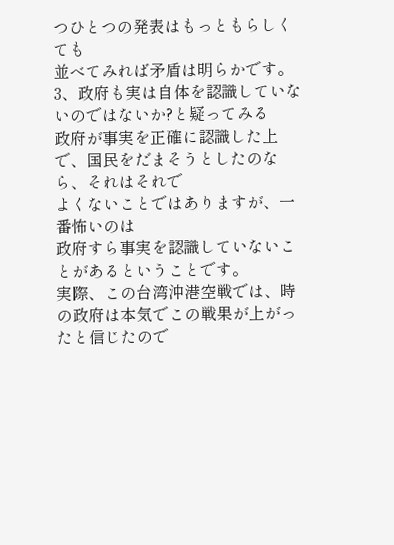つひとつの発表はもっともらしくても
並べてみれば矛盾は明らかです。
3、政府も実は自体を認識していないのではないか?と疑ってみる
政府が事実を正確に認識した上で、国民をだまそうとしたのなら、それはそれで
よくないことではありますが、一番怖いのは
政府すら事実を認識していないことがあるということです。
実際、この台湾沖港空戦では、時の政府は本気でこの戦果が上がったと信じたので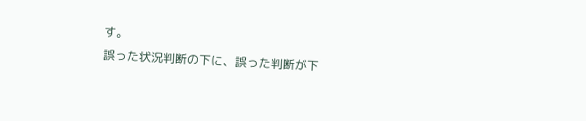す。
誤った状況判断の下に、誤った判断が下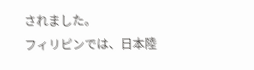されました。
フィリピンでは、日本陸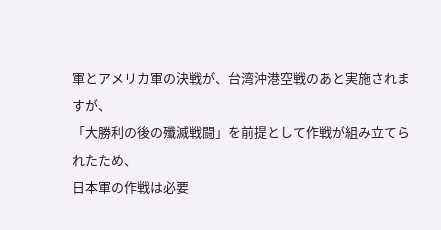軍とアメリカ軍の決戦が、台湾沖港空戦のあと実施されますが、
「大勝利の後の殲滅戦闘」を前提として作戦が組み立てられたため、
日本軍の作戦は必要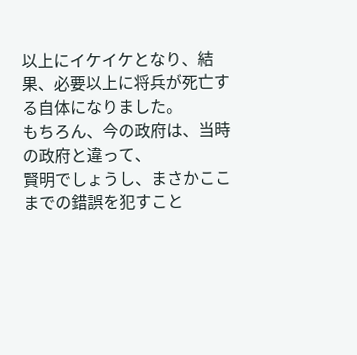以上にイケイケとなり、結果、必要以上に将兵が死亡する自体になりました。
もちろん、今の政府は、当時の政府と違って、
賢明でしょうし、まさかここまでの錯誤を犯すこと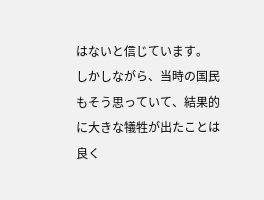はないと信じています。
しかしながら、当時の国民もそう思っていて、結果的に大きな犠牲が出たことは
良く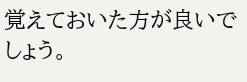覚えておいた方が良いでしょう。